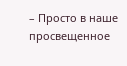– Просто в наше просвещенное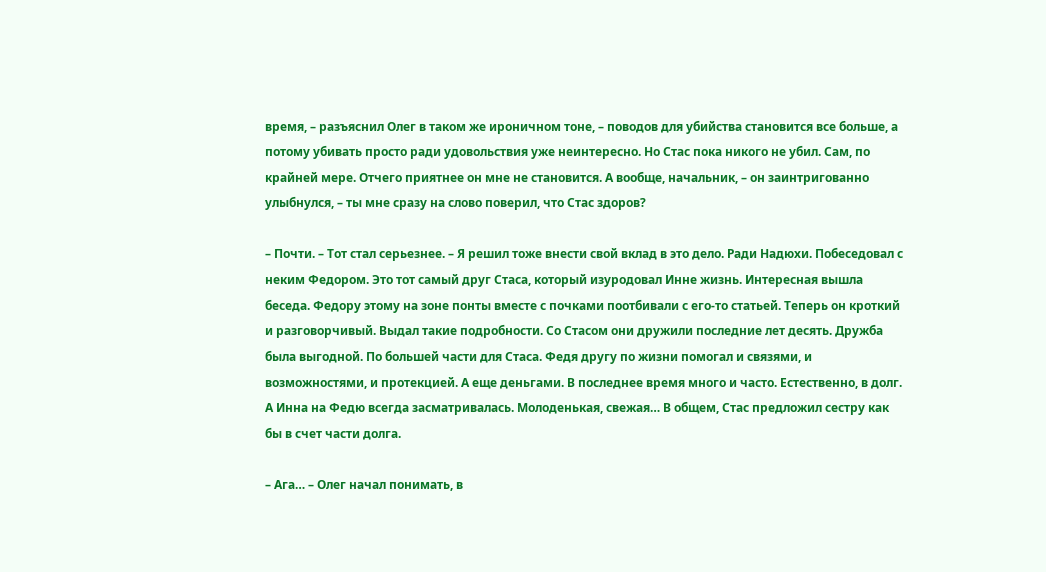время, – разъяснил Олег в таком же ироничном тоне, – поводов для убийства становится все больше, а потому убивать просто ради удовольствия уже неинтересно. Но Стас пока никого не убил. Сам, по крайней мере. Отчего приятнее он мне не становится. А вообще, начальник, – он заинтригованно улыбнулся, – ты мне сразу на слово поверил, что Стас здоров?

– Почти. – Тот стал серьезнее. – Я решил тоже внести свой вклад в это дело. Ради Надюхи. Побеседовал с неким Федором. Это тот самый друг Стаса, который изуродовал Инне жизнь. Интересная вышла беседа. Федору этому на зоне понты вместе с почками поотбивали с его-то статьей. Теперь он кроткий и разговорчивый. Выдал такие подробности. Со Стасом они дружили последние лет десять. Дружба была выгодной. По большей части для Стаса. Федя другу по жизни помогал и связями, и возможностями, и протекцией. А еще деньгами. В последнее время много и часто. Естественно, в долг. А Инна на Федю всегда засматривалась. Молоденькая, свежая… В общем, Стас предложил сестру как бы в счет части долга.

– Ага… – Олег начал понимать, в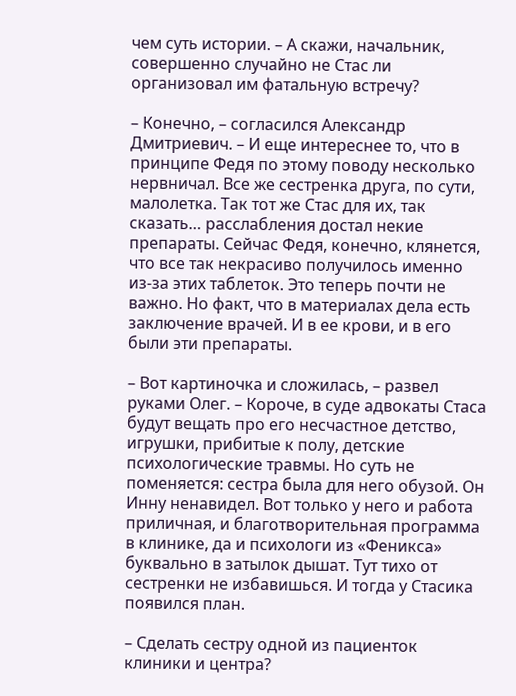чем суть истории. – А скажи, начальник, совершенно случайно не Стас ли организовал им фатальную встречу?

– Конечно, – согласился Александр Дмитриевич. – И еще интереснее то, что в принципе Федя по этому поводу несколько нервничал. Все же сестренка друга, по сути, малолетка. Так тот же Стас для их, так сказать… расслабления достал некие препараты. Сейчас Федя, конечно, клянется, что все так некрасиво получилось именно из-за этих таблеток. Это теперь почти не важно. Но факт, что в материалах дела есть заключение врачей. И в ее крови, и в его были эти препараты.

– Вот картиночка и сложилась, – развел руками Олег. – Короче, в суде адвокаты Стаса будут вещать про его несчастное детство, игрушки, прибитые к полу, детские психологические травмы. Но суть не поменяется: сестра была для него обузой. Он Инну ненавидел. Вот только у него и работа приличная, и благотворительная программа в клинике, да и психологи из «Феникса» буквально в затылок дышат. Тут тихо от сестренки не избавишься. И тогда у Стасика появился план.

– Сделать сестру одной из пациенток клиники и центра?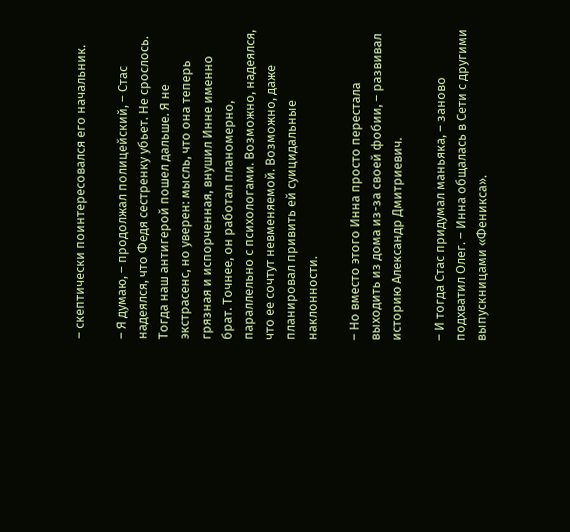– скептически поинтересовался его начальник.

– Я думаю, – продолжал полицейский, – Стас надеялся, что Федя сестренку убьет. Не срослось. Тогда наш антигерой пошел дальше. Я не экстрасенс, но уверен: мысль, что она теперь грязная и испорченная, внушил Инне именно брат. Точнее, он работал планомерно, параллельно с психологами. Возможно, надеялся, что ее сочтут невменяемой. Возможно, даже планировал привить ей суицидальные наклонности.

– Но вместо этого Инна просто перестала выходить из дома из-за своей фобии, – развивал историю Александр Дмитриевич.

– И тогда Стас придумал маньяка, – заново подхватил Олег. – Инна общалась в Сети с другими выпускницами «Феникса».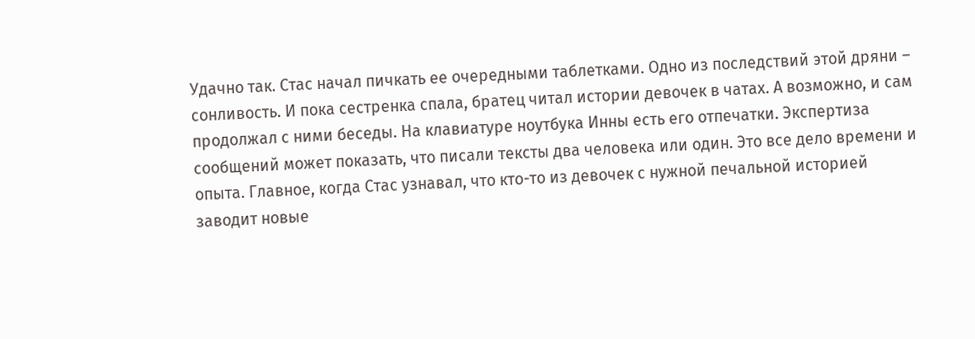Удачно так. Стас начал пичкать ее очередными таблетками. Одно из последствий этой дряни – сонливость. И пока сестренка спала, братец читал истории девочек в чатах. А возможно, и сам продолжал с ними беседы. На клавиатуре ноутбука Инны есть его отпечатки. Экспертиза сообщений может показать, что писали тексты два человека или один. Это все дело времени и опыта. Главное, когда Стас узнавал, что кто-то из девочек с нужной печальной историей заводит новые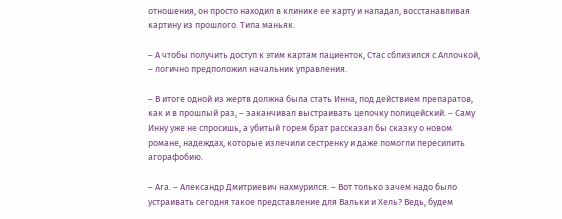отношения, он просто находил в клинике ее карту и нападал, восстанавливая картину из прошлого. Типа маньяк.

– А чтобы получить доступ к этим картам пациенток, Стас сблизился с Аллочкой, – логично предположил начальник управления.

– В итоге одной из жертв должна была стать Инна, под действием препаратов, как и в прошлый раз, – заканчивал выстраивать цепочку полицейский. – Саму Инну уже не спросишь, а убитый горем брат рассказал бы сказку о новом романе, надеждах, которые излечили сестренку и даже помогли пересилить агорафобию.

– Ага. – Александр Дмитриевич нахмурился. – Вот только зачем надо было устраивать сегодня такое представление для Вальки и Хель? Ведь, будем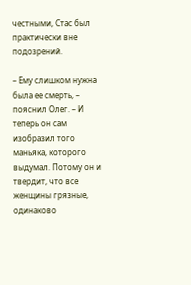честными, Стас был практически вне подозрений.

– Ему слишком нужна была ее смерть, – пояснил Олег. – И теперь он сам изобразил того маньяка, которого выдумал. Потому он и твердит, что все женщины грязные, одинаково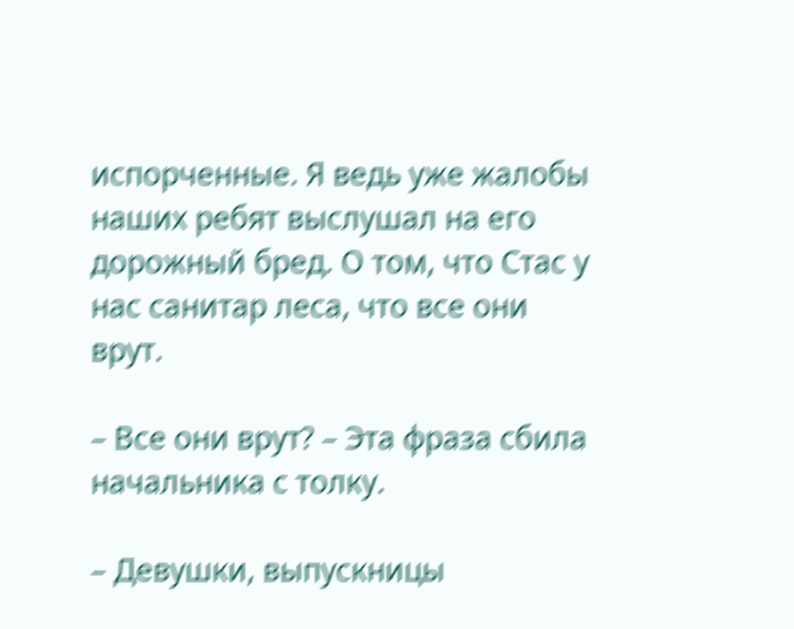испорченные. Я ведь уже жалобы наших ребят выслушал на его дорожный бред. О том, что Стас у нас санитар леса, что все они врут.

– Все они врут? – Эта фраза сбила начальника с толку.

– Девушки, выпускницы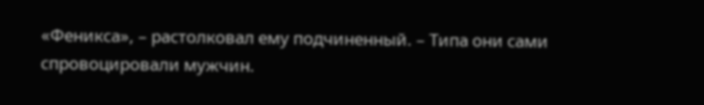«Феникса», – растолковал ему подчиненный. – Типа они сами спровоцировали мужчин.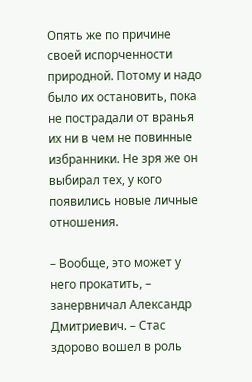Опять же по причине своей испорченности природной. Потому и надо было их остановить, пока не пострадали от вранья их ни в чем не повинные избранники. Не зря же он выбирал тех, у кого появились новые личные отношения.

– Вообще, это может у него прокатить, – занервничал Александр Дмитриевич. – Стас здорово вошел в роль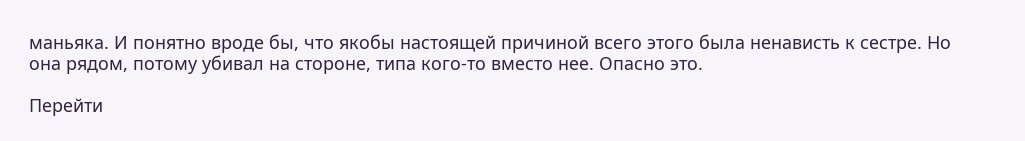маньяка. И понятно вроде бы, что якобы настоящей причиной всего этого была ненависть к сестре. Но она рядом, потому убивал на стороне, типа кого-то вместо нее. Опасно это.

Перейти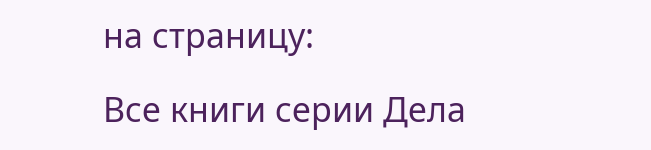на страницу:

Все книги серии Дела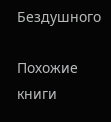Бездушного

Похожие книги